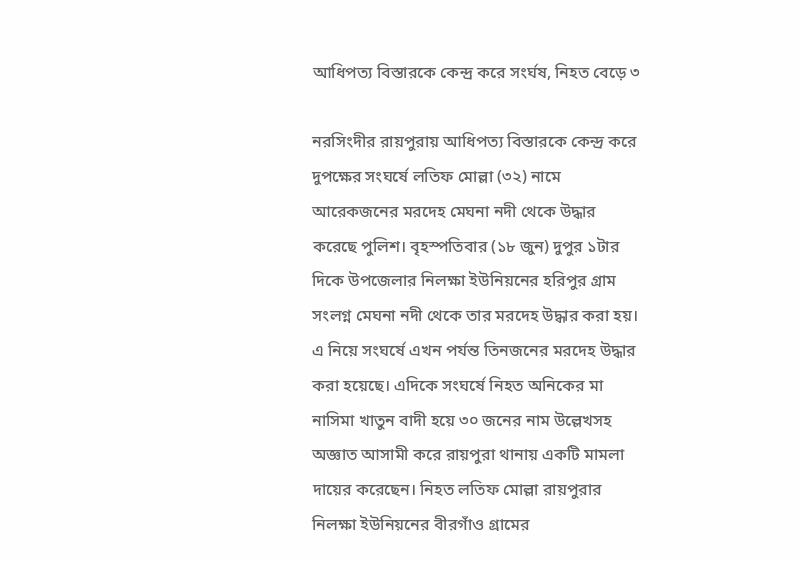আধিপত্য বিস্তারকে কেন্দ্র করে সংর্ঘষ, নিহত বেড়ে ৩

নরসিংদীর রায়পুরায় আধিপত্য বিস্তারকে কেন্দ্র করে দুপক্ষের সংঘর্ষে লতিফ মোল্লা (৩২) নামে আরেকজনের মরদেহ মেঘনা নদী থেকে উদ্ধার করেছে পুলিশ। বৃহস্পতিবার (১৮ জুন) দুপুর ১টার দিকে উপজেলার নিলক্ষা ইউনিয়নের হরিপুর গ্রাম সংলগ্ন মেঘনা নদী থেকে তার মরদেহ উদ্ধার করা হয়। এ নিয়ে সংঘর্ষে এখন পর্যন্ত তিনজনের মরদেহ উদ্ধার করা হয়েছে। এদিকে সংঘর্ষে নিহত অনিকের মা নাসিমা খাতুন বাদী হয়ে ৩০ জনের নাম উল্লেখসহ অজ্ঞাত আসামী করে রায়পুরা থানায় একটি মামলা দায়ের করেছেন। নিহত লতিফ মোল্লা রায়পুরার নিলক্ষা ইউনিয়নের বীরগাঁও গ্রামের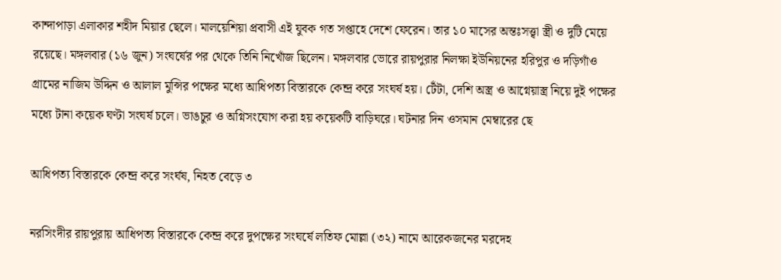কান্দাপাড়া এলাকার শহীদ মিয়ার ছেলে। মালয়েশিয়া প্রবাসী এই যুবক গত সপ্তাহে দেশে ফেরেন। তার ১০ মাসের অন্তঃসত্ত্বা স্ত্রী ও দুটি মেয়ে রয়েছে। মঙ্গলবার (১৬ জুন) সংঘর্ষের পর থেকে তিনি নিখোঁজ ছিলেন। মঙ্গলবার ভোরে রায়পুরার নিলক্ষা ইউনিয়নের হরিপুর ও দড়িগাঁও গ্রামের নাজিম উদ্দিন ও আলাল মুন্সির পক্ষের মধ্যে আধিপত্য বিস্তারকে কেন্দ্র করে সংঘর্ষ হয়। টেঁটা, দেশি অস্ত্র ও আগ্নেয়াস্ত্র নিয়ে দুই পক্ষের মধ্যে টানা কয়েক ঘণ্টা সংঘর্ষ চলে। ভাঙচুর ও অগ্নিসংযোগ করা হয় কয়েকটি বাড়িঘরে। ঘটনার দিন ওসমান মেম্বারের ছে

আধিপত্য বিস্তারকে কেন্দ্র করে সংর্ঘষ, নিহত বেড়ে ৩

নরসিংদীর রায়পুরায় আধিপত্য বিস্তারকে কেন্দ্র করে দুপক্ষের সংঘর্ষে লতিফ মোল্লা (৩২) নামে আরেকজনের মরদেহ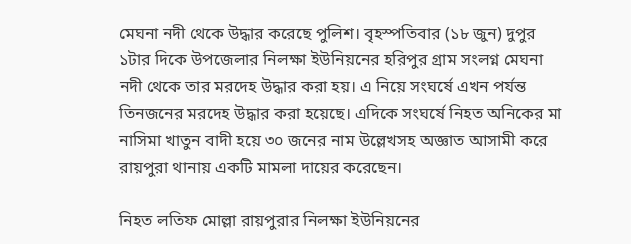মেঘনা নদী থেকে উদ্ধার করেছে পুলিশ। বৃহস্পতিবার (১৮ জুন) দুপুর ১টার দিকে উপজেলার নিলক্ষা ইউনিয়নের হরিপুর গ্রাম সংলগ্ন মেঘনা নদী থেকে তার মরদেহ উদ্ধার করা হয়। এ নিয়ে সংঘর্ষে এখন পর্যন্ত তিনজনের মরদেহ উদ্ধার করা হয়েছে। এদিকে সংঘর্ষে নিহত অনিকের মা নাসিমা খাতুন বাদী হয়ে ৩০ জনের নাম উল্লেখসহ অজ্ঞাত আসামী করে রায়পুরা থানায় একটি মামলা দায়ের করেছেন।

নিহত লতিফ মোল্লা রায়পুরার নিলক্ষা ইউনিয়নের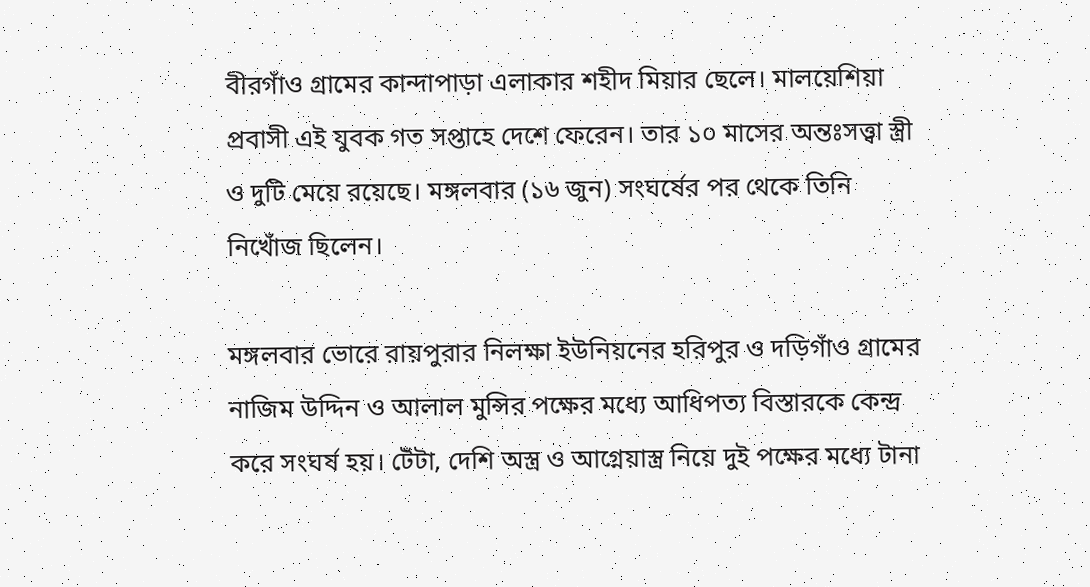বীরগাঁও গ্রামের কান্দাপাড়া এলাকার শহীদ মিয়ার ছেলে। মালয়েশিয়া প্রবাসী এই যুবক গত সপ্তাহে দেশে ফেরেন। তার ১০ মাসের অন্তঃসত্ত্বা স্ত্রী ও দুটি মেয়ে রয়েছে। মঙ্গলবার (১৬ জুন) সংঘর্ষের পর থেকে তিনি নিখোঁজ ছিলেন।

মঙ্গলবার ভোরে রায়পুরার নিলক্ষা ইউনিয়নের হরিপুর ও দড়িগাঁও গ্রামের নাজিম উদ্দিন ও আলাল মুন্সির পক্ষের মধ্যে আধিপত্য বিস্তারকে কেন্দ্র করে সংঘর্ষ হয়। টেঁটা, দেশি অস্ত্র ও আগ্নেয়াস্ত্র নিয়ে দুই পক্ষের মধ্যে টানা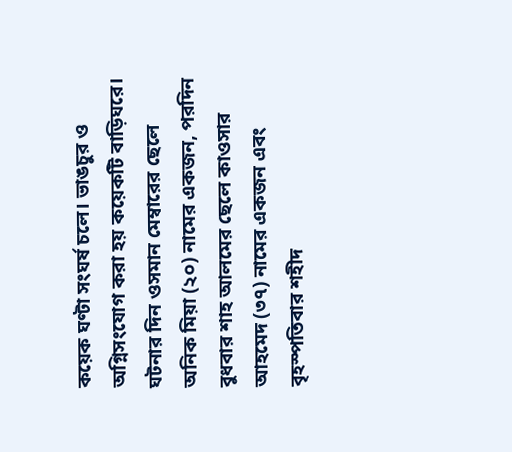কয়েক ঘণ্টা সংঘর্ষ চলে। ভাঙচুর ও অগ্নিসংযোগ করা হয় কয়েকটি বাড়িঘরে। ঘটনার দিন ওসমান মেম্বারের ছেলে অনিক মিয়া (২০) নামের একজন, পরদিন বুধবার শাহ আলমের ছেলে কাওসার আহমেদ (৩৭) নামের একজন এবং বৃহস্পতিবার শহীদ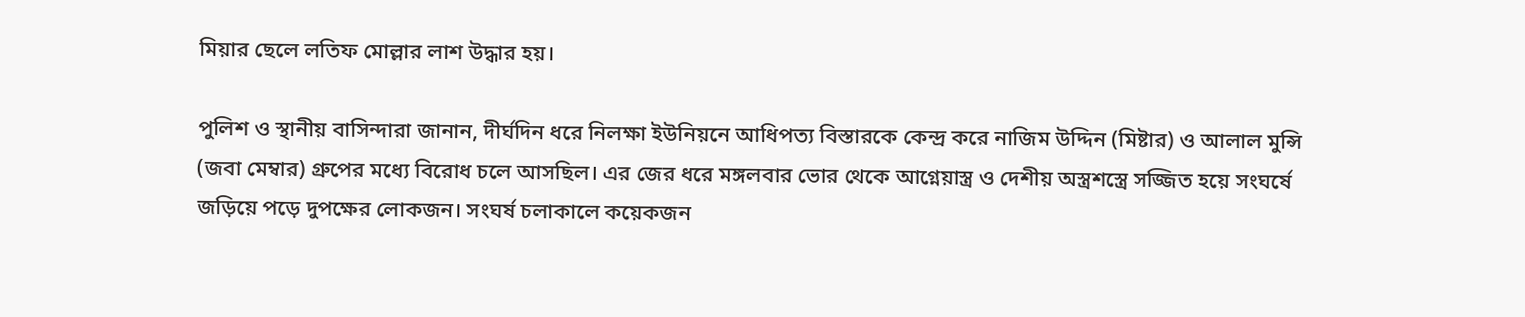মিয়ার ছেলে লতিফ মোল্লার লাশ উদ্ধার হয়।

পুলিশ ও স্থানীয় বাসিন্দারা জানান, দীর্ঘদিন ধরে নিলক্ষা ইউনিয়নে আধিপত্য বিস্তারকে কেন্দ্র করে নাজিম উদ্দিন (মিষ্টার) ও আলাল মুন্সি (জবা মেম্বার) গ্রুপের মধ্যে বিরোধ চলে আসছিল। এর জের ধরে মঙ্গলবার ভোর থেকে আগ্নেয়াস্ত্র ও দেশীয় অস্ত্রশস্ত্রে সজ্জিত হয়ে সংঘর্ষে জড়িয়ে পড়ে দুপক্ষের লোকজন। সংঘর্ষ চলাকালে কয়েকজন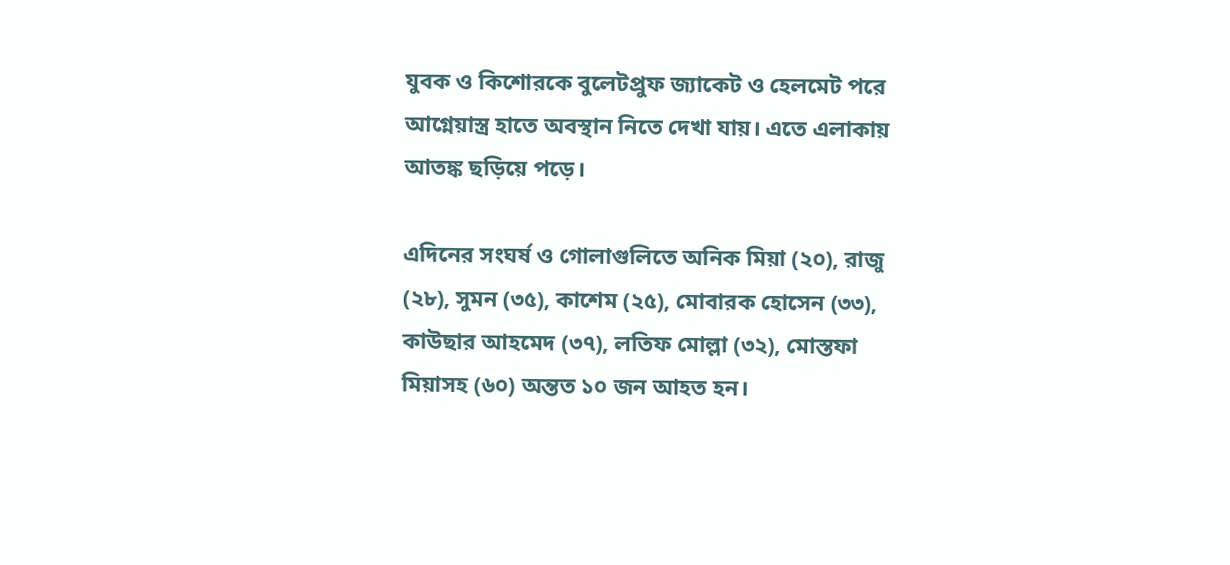যুবক ও কিশোরকে বুলেটপ্রুফ জ্যাকেট ও হেলমেট পরে আগ্নেয়াস্ত্র হাতে অবস্থান নিতে দেখা যায়। এতে এলাকায় আতঙ্ক ছড়িয়ে পড়ে।

এদিনের সংঘর্ষ ও গোলাগুলিতে অনিক মিয়া (২০), রাজু (২৮), সুমন (৩৫), কাশেম (২৫), মোবারক হোসেন (৩৩), কাউছার আহমেদ (৩৭), লতিফ মোল্লা (৩২), মোস্তফা মিয়াসহ (৬০) অন্তত ১০ জন আহত হন।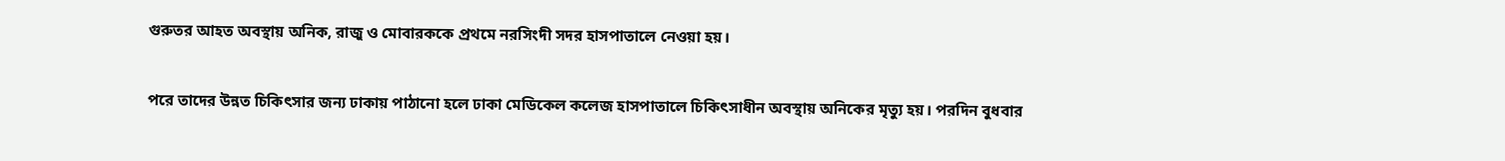গুরুতর আহত অবস্থায় অনিক, রাজু ও মোবারককে প্রথমে নরসিংদী সদর হাসপাতালে নেওয়া হয়।

পরে তাদের উন্নত চিকিৎসার জন্য ঢাকায় পাঠানো হলে ঢাকা মেডিকেল কলেজ হাসপাতালে চিকিৎসাধীন অবস্থায় অনিকের মৃত্যু হয়। পরদিন বুধবার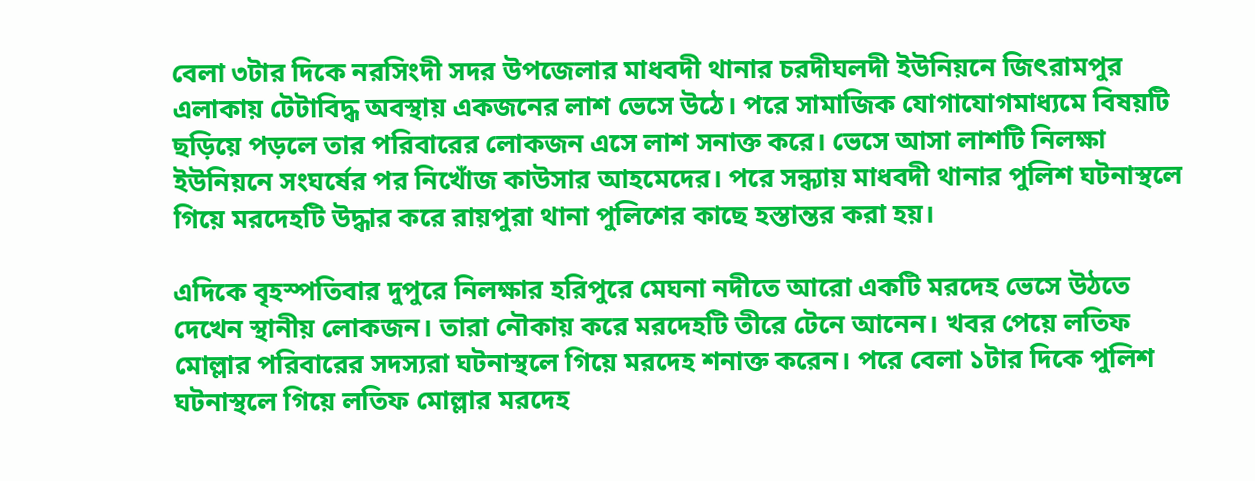বেলা ৩টার দিকে নরসিংদী সদর উপজেলার মাধবদী থানার চরদীঘলদী ইউনিয়নে জিৎরামপুর এলাকায় টেটাবিদ্ধ অবস্থায় একজনের লাশ ভেসে উঠে। পরে সামাজিক যোগাযোগমাধ্যমে বিষয়টি ছড়িয়ে পড়লে তার পরিবারের লোকজন এসে লাশ সনাক্ত করে। ভেসে আসা লাশটি নিলক্ষা ইউনিয়নে সংঘর্ষের পর নিখোঁজ কাউসার আহমেদের। পরে সন্ধ্যায় মাধবদী থানার পুলিশ ঘটনাস্থলে গিয়ে মরদেহটি উদ্ধার করে রায়পুরা থানা পুলিশের কাছে হস্তান্তর করা হয়।

এদিকে বৃহস্পতিবার দুপুরে নিলক্ষার হরিপুরে মেঘনা নদীতে আরো একটি মরদেহ ভেসে উঠতে দেখেন স্থানীয় লোকজন। তারা নৌকায় করে মরদেহটি তীরে টেনে আনেন। খবর পেয়ে লতিফ মোল্লার পরিবারের সদস্যরা ঘটনাস্থলে গিয়ে মরদেহ শনাক্ত করেন। পরে বেলা ১টার দিকে পুলিশ ঘটনাস্থলে গিয়ে লতিফ মোল্লার মরদেহ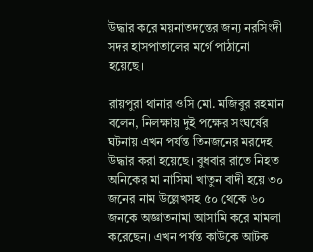উদ্ধার করে ময়নাতদন্তের জন্য নরসিংদী সদর হাসপাতালের মর্গে পাঠানো হয়েছে।

রায়পুরা থানার ওসি মো. মজিবুর রহমান বলেন, নিলক্ষায় দুই পক্ষের সংঘর্ষের ঘটনায় এখন পর্যন্ত তিনজনের মরদেহ উদ্ধার করা হয়েছে। বুধবার রাতে নিহত অনিকের মা নাসিমা খাতুন বাদী হয়ে ৩০ জনের নাম উল্লেখসহ ৫০ থেকে ৬০ জনকে অজ্ঞাতনামা আসামি করে মামলা করেছেন। এখন পর্যন্ত কাউকে আটক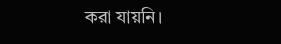করা যায়নি।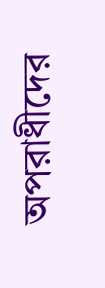অপরাধীদের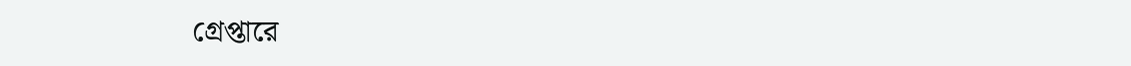গ্রেপ্তারে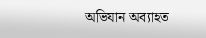অভিযান অব্যাহত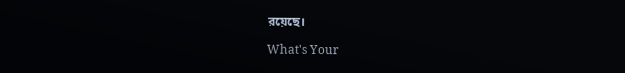রয়েছে।

What's Your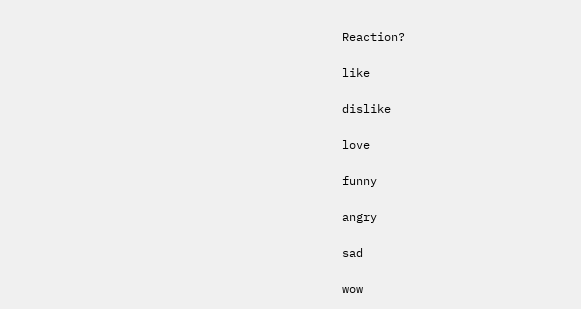Reaction?

like

dislike

love

funny

angry

sad

wow